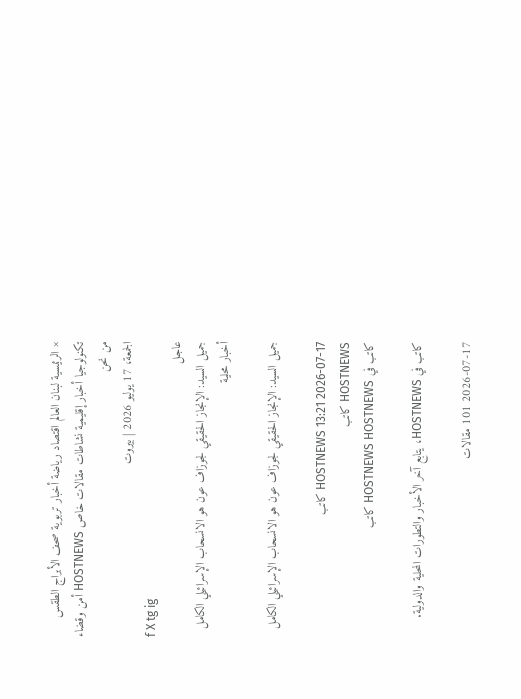× الرئيسية لبنان العالم اقتصاد رياضة أخبار تربوية صحف الأبراج الطقس تكنولوجيا أخبار إقليمية نشاطات مقالات خاص HOSTNEWS أمن وقضاء من نحن
الجمعة، 17 يوليو 2026 | بيروت
f X tg ig
عاجل
جميل السيد: الإنجاز الحقيقي لجوزاف عون هو الانسحاب الإسرائيلي الكامل أخبار محلية

جميل السيد: الإنجاز الحقيقي لجوزاف عون هو الانسحاب الإسرائيلي الكامل

2026-07-17 13:21 HOSTNEWS كاتب
HOSTNEWS كاتب
كاتب في HOSTNEWS HOSTNEWS كاتب

كاتب في HOSTNEWS، يتابع آخر الأخبار والتطورات المحلية والدولية.

2026-07-17 101 مقالات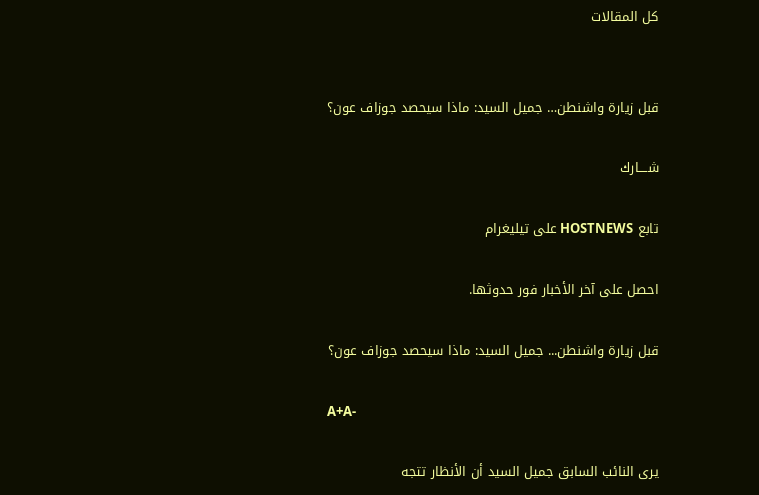كل المقالات


قبل زيارة واشنطن… جميل السيد: ماذا سيحصد جوزاف عون؟

شــــارك

تابع HOSTNEWS على تيليغرام

احصل على آخر الأخبار فور حدوثها.

قبل زيارة واشنطن... جميل السيد: ماذا سيحصد جوزاف عون؟

A+A-

يرى النائب السابق جميل السيد أن الأنظار تتجه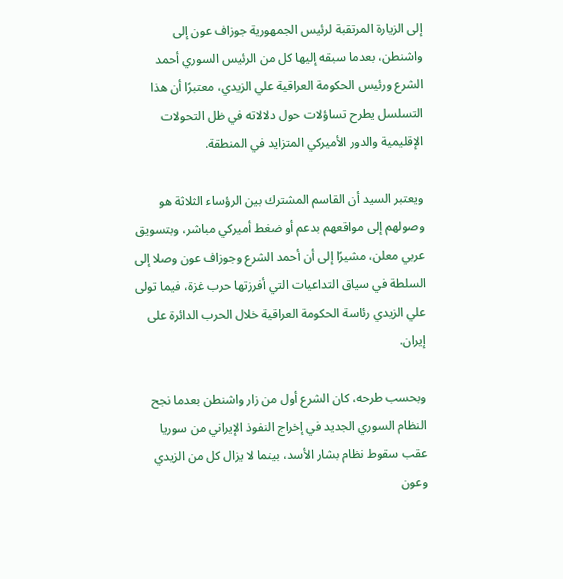إلى الزيارة المرتقبة لرئيس الجمهورية جوزاف عون إلى واشنطن، بعدما سبقه إليها كل من الرئيس السوري أحمد الشرع ورئيس الحكومة العراقية علي الزيدي، معتبرًا أن هذا التسلسل يطرح تساؤلات حول دلالاته في ظل التحولات الإقليمية والدور الأميركي المتزايد في المنطقة.

ويعتبر السيد أن القاسم المشترك بين الرؤساء الثلاثة هو وصولهم إلى مواقعهم بدعم أو ضغط أميركي مباشر، وبتسويق عربي معلن، مشيرًا إلى أن أحمد الشرع وجوزاف عون وصلا إلى السلطة في سياق التداعيات التي أفرزتها حرب غزة، فيما تولى علي الزيدي رئاسة الحكومة العراقية خلال الحرب الدائرة على إيران.

وبحسب طرحه، كان الشرع أول من زار واشنطن بعدما نجح النظام السوري الجديد في إخراج النفوذ الإيراني من سوريا عقب سقوط نظام بشار الأسد، بينما لا يزال كل من الزيدي وعون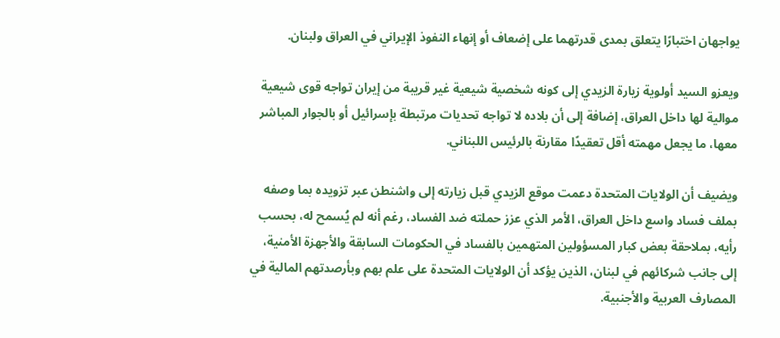يواجهان اختبارًا يتعلق بمدى قدرتهما على إضعاف أو إنهاء النفوذ الإيراني في العراق ولبنان.

ويعزو السيد أولوية زيارة الزيدي إلى كونه شخصية شيعية غير قريبة من إيران تواجه قوى شيعية موالية لها داخل العراق، إضافة إلى أن بلاده لا تواجه تحديات مرتبطة بإسرائيل أو بالجوار المباشر معها، ما يجعل مهمته أقل تعقيدًا مقارنة بالرئيس اللبناني.

ويضيف أن الولايات المتحدة دعمت موقع الزيدي قبل زيارته إلى واشنطن عبر تزويده بما وصفه بملف فساد واسع داخل العراق، الأمر الذي عزز حملته ضد الفساد، رغم أنه لم يُسمح له، بحسب رأيه، بملاحقة بعض كبار المسؤولين المتهمين بالفساد في الحكومات السابقة والأجهزة الأمنية، إلى جانب شركائهم في لبنان، الذين يؤكد أن الولايات المتحدة على علم بهم وبأرصدتهم المالية في المصارف العربية والأجنبية.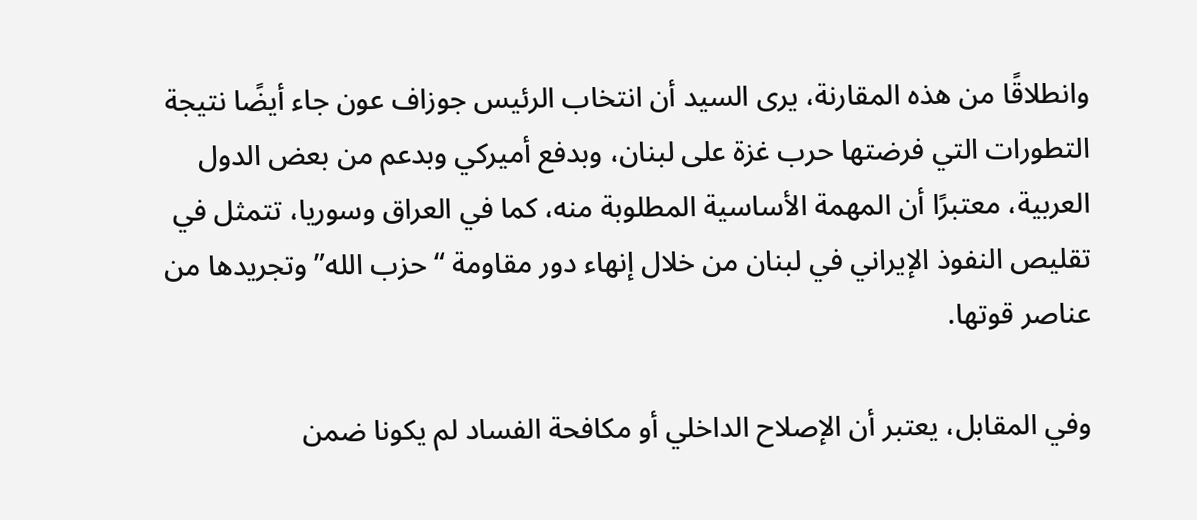وانطلاقًا من هذه المقارنة، يرى السيد أن انتخاب الرئيس جوزاف عون جاء أيضًا نتيجة التطورات التي فرضتها حرب غزة على لبنان، وبدفع أميركي وبدعم من بعض الدول العربية، معتبرًا أن المهمة الأساسية المطلوبة منه، كما في العراق وسوريا، تتمثل في تقليص النفوذ الإيراني في لبنان من خلال إنهاء دور مقاومة “حزب الله” وتجريدها من عناصر قوتها.

وفي المقابل، يعتبر أن الإصلاح الداخلي أو مكافحة الفساد لم يكونا ضمن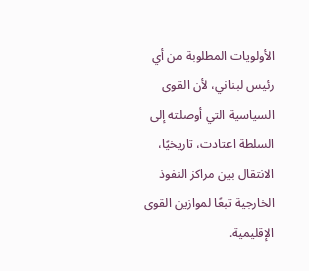الأولويات المطلوبة من أي رئيس لبناني، لأن القوى السياسية التي أوصلته إلى السلطة اعتادت، تاريخيًا، الانتقال بين مراكز النفوذ الخارجية تبعًا لموازين القوى الإقليمية.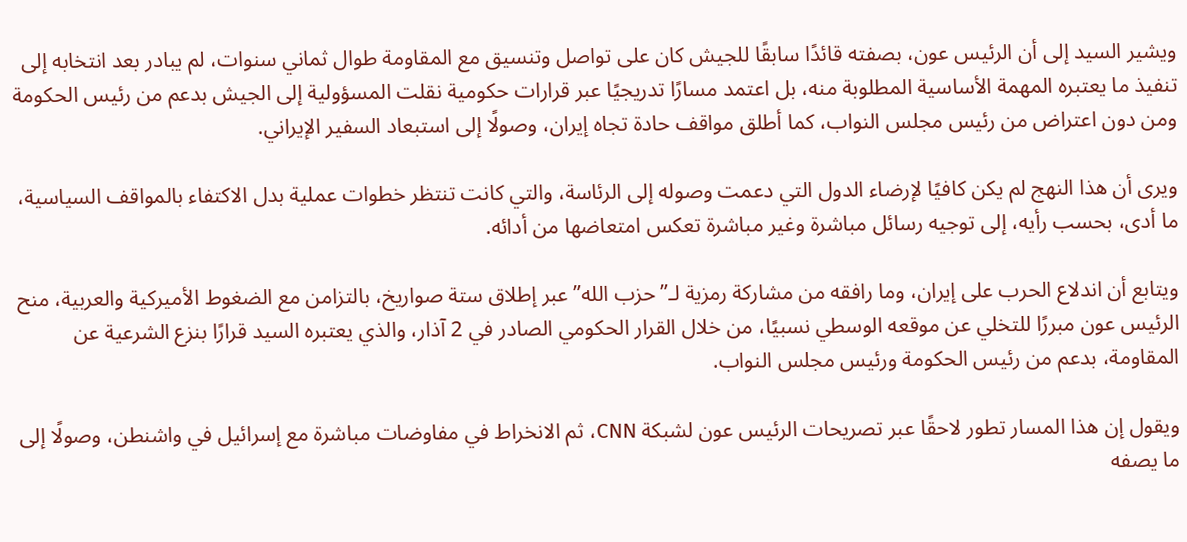ويشير السيد إلى أن الرئيس عون، بصفته قائدًا سابقًا للجيش كان على تواصل وتنسيق مع المقاومة طوال ثماني سنوات، لم يبادر بعد انتخابه إلى تنفيذ ما يعتبره المهمة الأساسية المطلوبة منه، بل اعتمد مسارًا تدريجيًا عبر قرارات حكومية نقلت المسؤولية إلى الجيش بدعم من رئيس الحكومة ومن دون اعتراض من رئيس مجلس النواب، كما أطلق مواقف حادة تجاه إيران، وصولًا إلى استبعاد السفير الإيراني.

ويرى أن هذا النهج لم يكن كافيًا لإرضاء الدول التي دعمت وصوله إلى الرئاسة، والتي كانت تنتظر خطوات عملية بدل الاكتفاء بالمواقف السياسية، ما أدى، بحسب رأيه، إلى توجيه رسائل مباشرة وغير مباشرة تعكس امتعاضها من أدائه.

ويتابع أن اندلاع الحرب على إيران، وما رافقه من مشاركة رمزية لـ”حزب الله” عبر إطلاق ستة صواريخ، بالتزامن مع الضغوط الأميركية والعربية، منح الرئيس عون مبررًا للتخلي عن موقعه الوسطي نسبيًا، من خلال القرار الحكومي الصادر في 2 آذار، والذي يعتبره السيد قرارًا بنزع الشرعية عن المقاومة، بدعم من رئيس الحكومة ورئيس مجلس النواب.

ويقول إن هذا المسار تطور لاحقًا عبر تصريحات الرئيس عون لشبكة CNN، ثم الانخراط في مفاوضات مباشرة مع إسرائيل في واشنطن، وصولًا إلى ما يصفه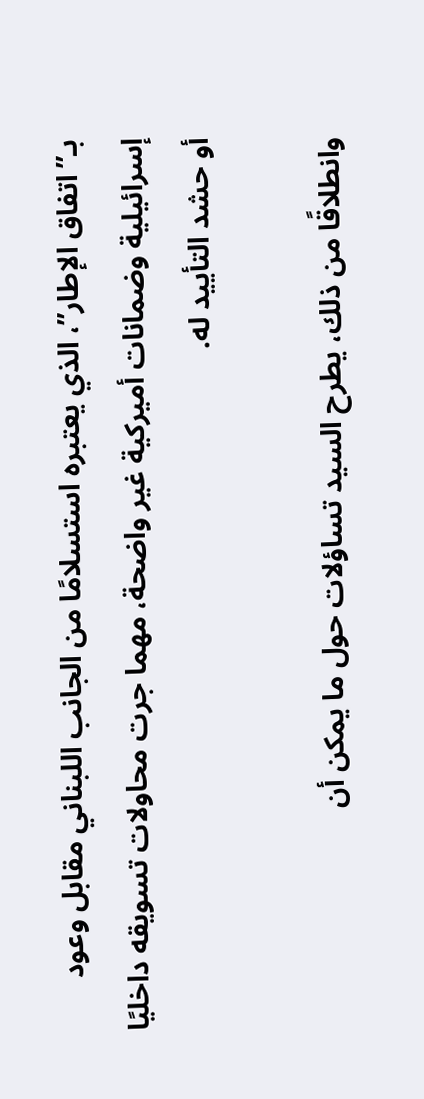بـ”اتفاق الإطار”، الذي يعتبره استسلامًا من الجانب اللبناني مقابل وعود إسرائيلية وضمانات أميركية غير واضحة، مهما جرت محاولات تسويقه داخليًا أو حشد التأييد له.

وانطلاقًا من ذلك، يطرح السيد تساؤلات حول ما يمكن أن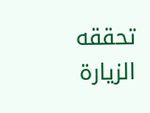تحققه الزيارة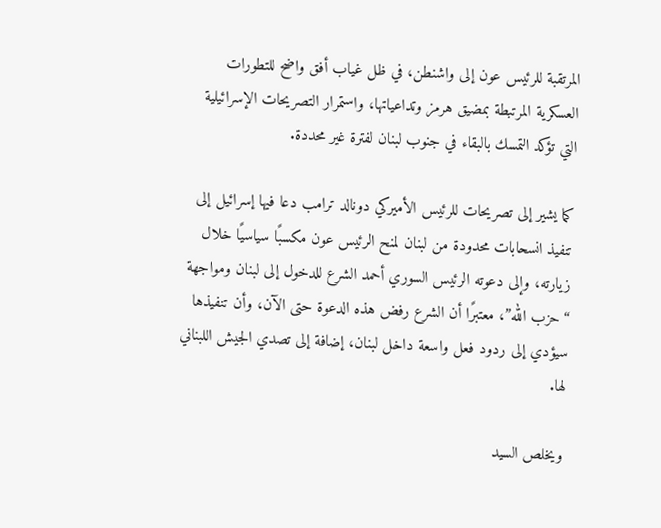المرتقبة للرئيس عون إلى واشنطن، في ظل غياب أفق واضح للتطورات العسكرية المرتبطة بمضيق هرمز وتداعياتها، واستمرار التصريحات الإسرائيلية التي تؤكد التمسك بالبقاء في جنوب لبنان لفترة غير محددة.

كما يشير إلى تصريحات للرئيس الأميركي دونالد ترامب دعا فيها إسرائيل إلى تنفيذ انسحابات محدودة من لبنان لمنح الرئيس عون مكسبًا سياسيًا خلال زيارته، وإلى دعوته الرئيس السوري أحمد الشرع للدخول إلى لبنان ومواجهة “حزب الله”، معتبرًا أن الشرع رفض هذه الدعوة حتى الآن، وأن تنفيذها سيؤدي إلى ردود فعل واسعة داخل لبنان، إضافة إلى تصدي الجيش اللبناني لها.

ويخلص السيد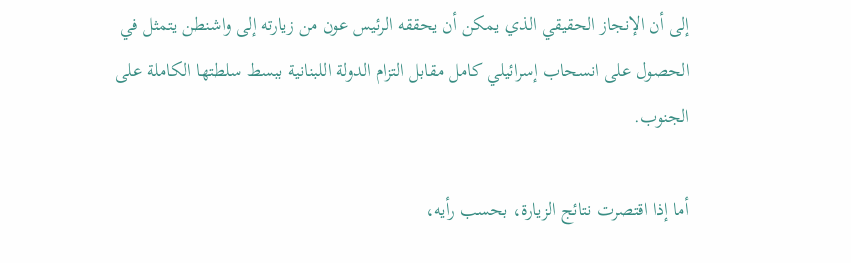إلى أن الإنجاز الحقيقي الذي يمكن أن يحققه الرئيس عون من زيارته إلى واشنطن يتمثل في الحصول على انسحاب إسرائيلي كامل مقابل التزام الدولة اللبنانية ببسط سلطتها الكاملة على الجنوب.

أما إذا اقتصرت نتائج الزيارة، بحسب رأيه،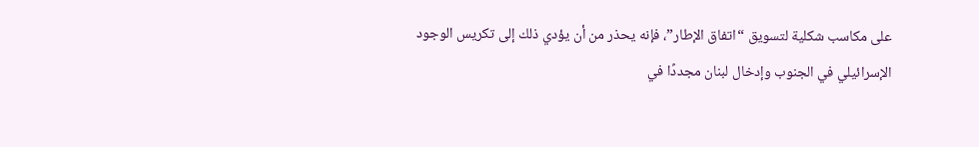على مكاسب شكلية لتسويق “اتفاق الإطار”، فإنه يحذر من أن يؤدي ذلك إلى تكريس الوجود الإسرائيلي في الجنوب وإدخال لبنان مجددًا في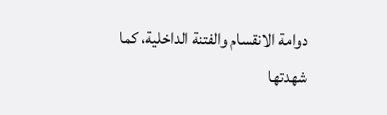دوامة الانقسام والفتنة الداخلية، كما شهدتها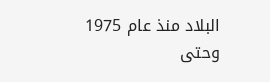البلاد منذ عام 1975 وحتى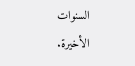السنوات الأخيرة.